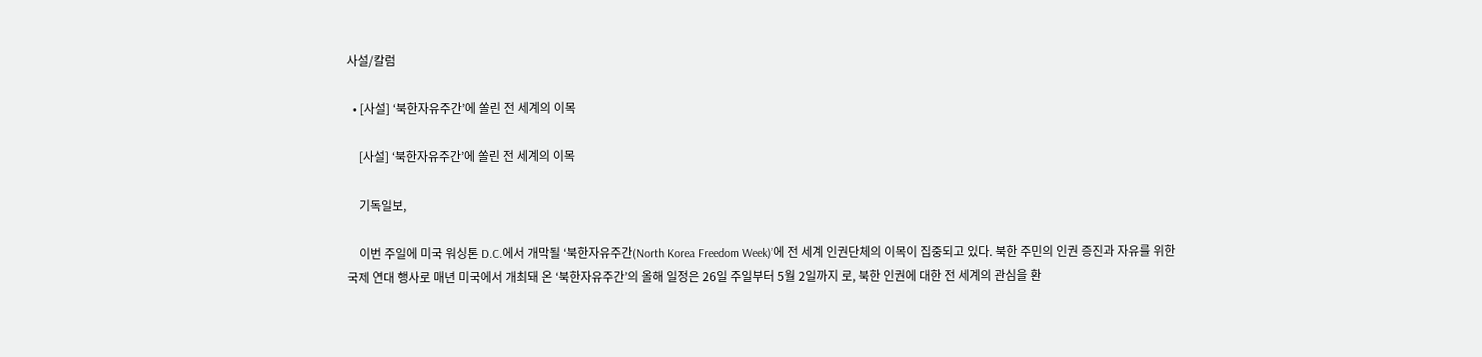사설/칼럼

  • [사설] ‘북한자유주간’에 쏠린 전 세계의 이목

    [사설] ‘북한자유주간’에 쏠린 전 세계의 이목

    기독일보,

    이번 주일에 미국 워싱톤 D.C.에서 개막될 ‘북한자유주간(North Korea Freedom Week)’에 전 세계 인권단체의 이목이 집중되고 있다. 북한 주민의 인권 증진과 자유를 위한 국제 연대 행사로 매년 미국에서 개최돼 온 ‘북한자유주간’의 올해 일정은 26일 주일부터 5월 2일까지 로, 북한 인권에 대한 전 세계의 관심을 환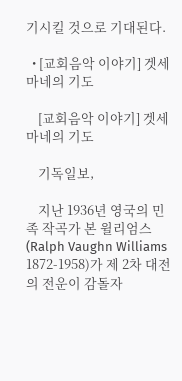기시킬 것으로 기대된다.

  • [교회음악 이야기] 겟세마네의 기도

    [교회음악 이야기] 겟세마네의 기도

    기독일보,

    지난 1936년 영국의 민족 작곡가 본 윌리엄스(Ralph Vaughn Williams 1872-1958)가 제 2차 대전의 전운이 감돌자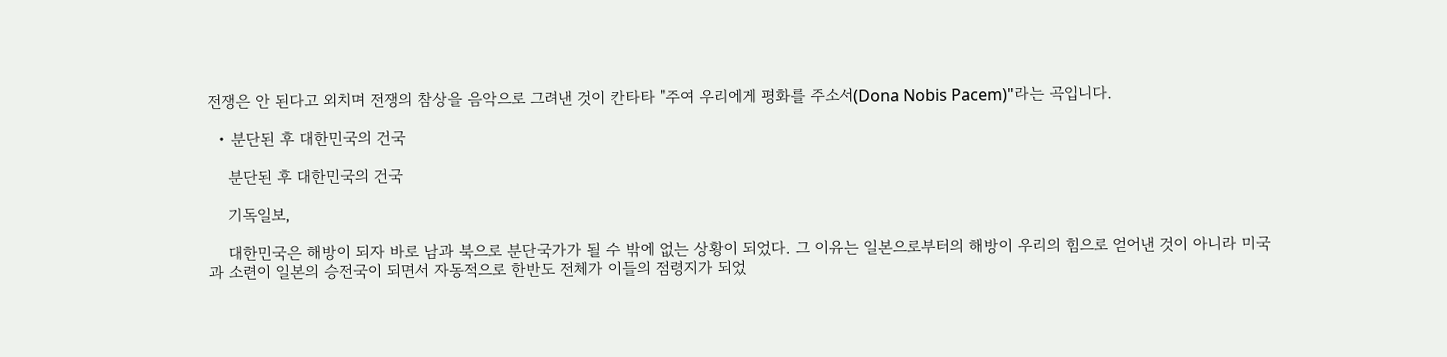전쟁은 안 된다고 외치며 전쟁의 참상을 음악으로 그려낸 것이 칸타타 "주여 우리에게 평화를 주소서(Dona Nobis Pacem)"라는 곡입니다.

  • 분단된 후 대한민국의 건국

    분단된 후 대한민국의 건국

    기독일보,

    대한민국은 해방이 되자 바로 남과 북으로 분단국가가 될 수 밖에 없는 상황이 되었다. 그 이유는 일본으로부터의 해방이 우리의 힘으로 얻어낸 것이 아니라 미국과 소련이 일본의 승전국이 되면서 자동적으로 한반도 전체가 이들의 점령지가 되었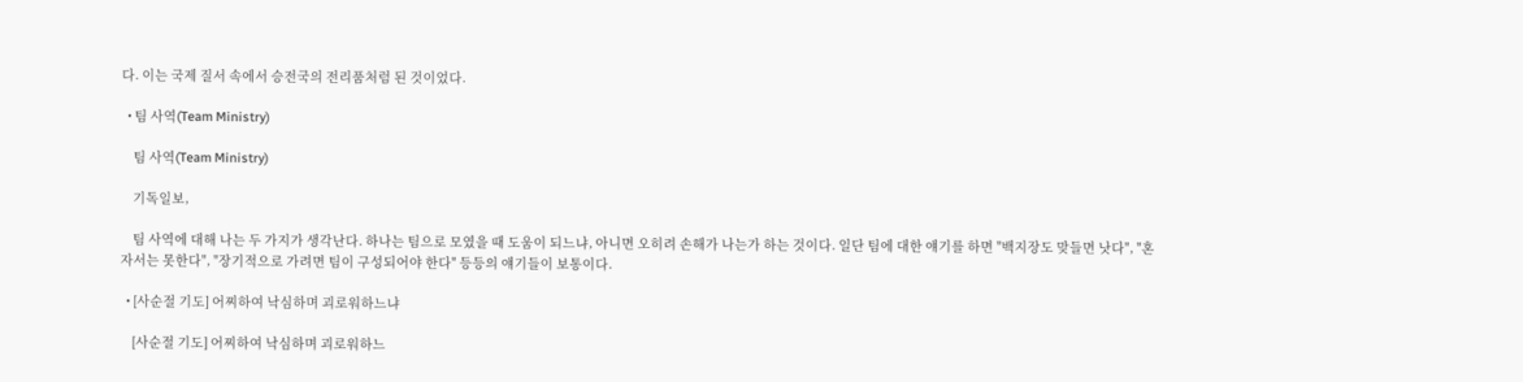다. 이는 국제 질서 속에서 승전국의 전리품처럼 된 것이었다.

  • 팀 사역(Team Ministry)

    팀 사역(Team Ministry)

    기독일보,

    팀 사역에 대해 나는 두 가지가 생각난다. 하나는 팀으로 모였을 때 도움이 되느냐, 아니면 오히려 손해가 나는가 하는 것이다. 일단 팀에 대한 얘기를 하면 "백지장도 맞들면 낫다", "혼자서는 못한다", "장기적으로 가려면 팀이 구성되어야 한다" 등등의 얘기들이 보통이다.

  • [사순절 기도] 어찌하여 낙심하며 괴로워하느냐

    [사순절 기도] 어찌하여 낙심하며 괴로워하느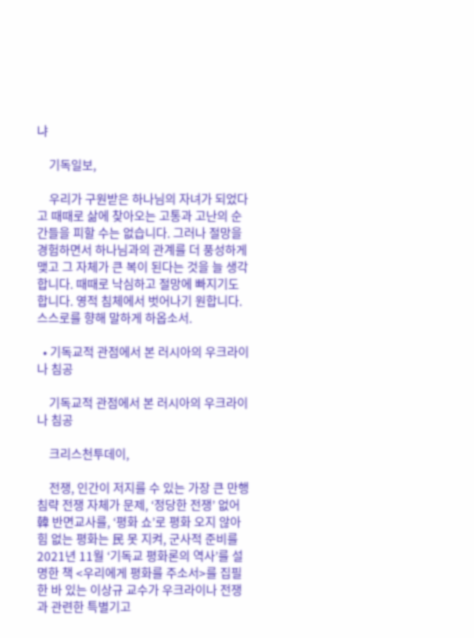냐

    기독일보,

    우리가 구원받은 하나님의 자녀가 되었다고 때때로 삶에 찾아오는 고통과 고난의 순간들을 피할 수는 없습니다. 그러나 절망을 경험하면서 하나님과의 관계를 더 풍성하게 맺고 그 자체가 큰 복이 된다는 것을 늘 생각합니다. 때때로 낙심하고 절망에 빠지기도 합니다. 영적 침체에서 벗어나기 원합니다. 스스로를 향해 말하게 하옵소서.

  • 기독교적 관점에서 본 러시아의 우크라이나 침공

    기독교적 관점에서 본 러시아의 우크라이나 침공

    크리스천투데이,

    전쟁, 인간이 저지를 수 있는 가장 큰 만행 침략 전쟁 자체가 문제, ‘정당한 전쟁’ 없어 韓 반면교사를, ‘평화 쇼’로 평화 오지 않아 힘 없는 평화는 民 못 지켜, 군사적 준비를 2021년 11월 ‘기독교 평화론의 역사’를 설명한 책 <우리에게 평화를 주소서>를 집필한 바 있는 이상규 교수가 우크라이나 전쟁과 관련한 특별기고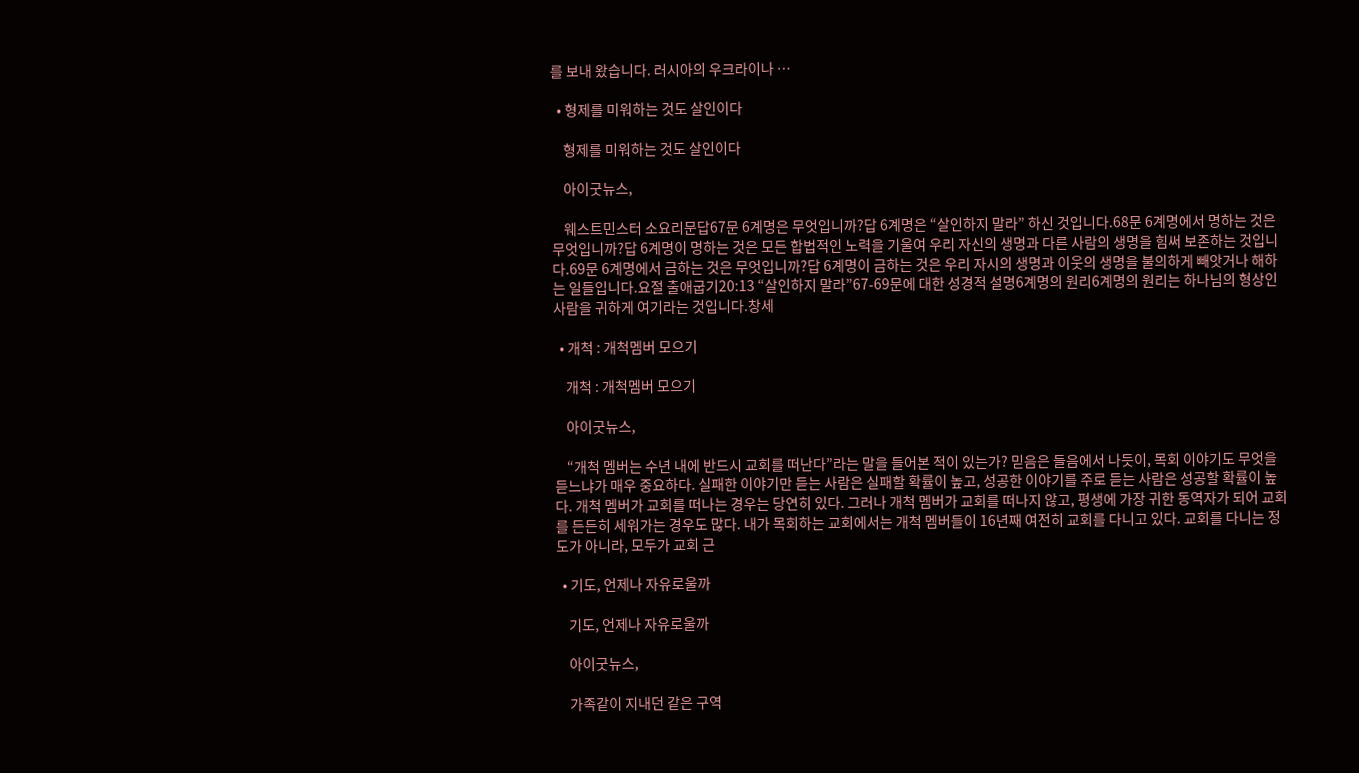를 보내 왔습니다. 러시아의 우크라이나 …

  • 형제를 미워하는 것도 살인이다

    형제를 미워하는 것도 살인이다

    아이굿뉴스,

    웨스트민스터 소요리문답67문 6계명은 무엇입니까?답 6계명은 “살인하지 말라” 하신 것입니다.68문 6계명에서 명하는 것은 무엇입니까?답 6계명이 명하는 것은 모든 합법적인 노력을 기울여 우리 자신의 생명과 다른 사람의 생명을 힘써 보존하는 것입니다.69문 6계명에서 금하는 것은 무엇입니까?답 6계명이 금하는 것은 우리 자시의 생명과 이웃의 생명을 불의하게 빼앗거나 해하는 일들입니다.요절 출애굽기20:13 “살인하지 말라”67-69문에 대한 성경적 설명6계명의 원리6계명의 원리는 하나님의 형상인 사람을 귀하게 여기라는 것입니다.창세

  • 개척 : 개척멤버 모으기

    개척 : 개척멤버 모으기

    아이굿뉴스,

    “개척 멤버는 수년 내에 반드시 교회를 떠난다”라는 말을 들어본 적이 있는가? 믿음은 들음에서 나듯이, 목회 이야기도 무엇을 듣느냐가 매우 중요하다. 실패한 이야기만 듣는 사람은 실패할 확률이 높고, 성공한 이야기를 주로 듣는 사람은 성공할 확률이 높다. 개척 멤버가 교회를 떠나는 경우는 당연히 있다. 그러나 개척 멤버가 교회를 떠나지 않고, 평생에 가장 귀한 동역자가 되어 교회를 든든히 세워가는 경우도 많다. 내가 목회하는 교회에서는 개척 멤버들이 16년째 여전히 교회를 다니고 있다. 교회를 다니는 정도가 아니라, 모두가 교회 근

  • 기도, 언제나 자유로울까

    기도, 언제나 자유로울까

    아이굿뉴스,

    가족같이 지내던 같은 구역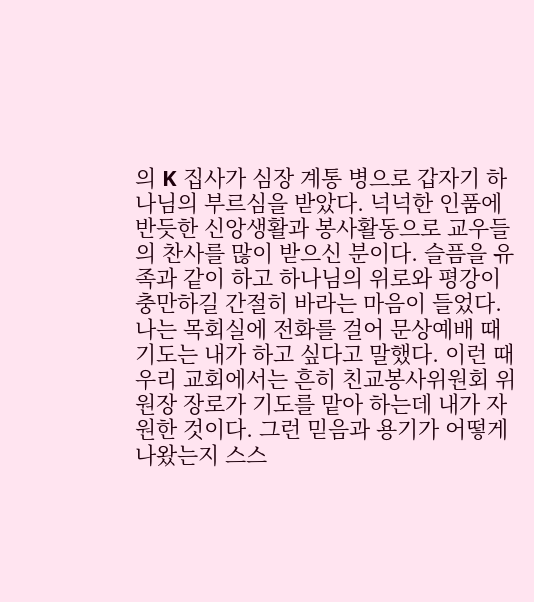의 K 집사가 심장 계통 병으로 갑자기 하나님의 부르심을 받았다. 넉넉한 인품에 반듯한 신앙생활과 봉사활동으로 교우들의 찬사를 많이 받으신 분이다. 슬픔을 유족과 같이 하고 하나님의 위로와 평강이 충만하길 간절히 바라는 마음이 들었다. 나는 목회실에 전화를 걸어 문상예배 때 기도는 내가 하고 싶다고 말했다. 이런 때 우리 교회에서는 흔히 친교봉사위원회 위원장 장로가 기도를 맡아 하는데 내가 자원한 것이다. 그런 믿음과 용기가 어떻게 나왔는지 스스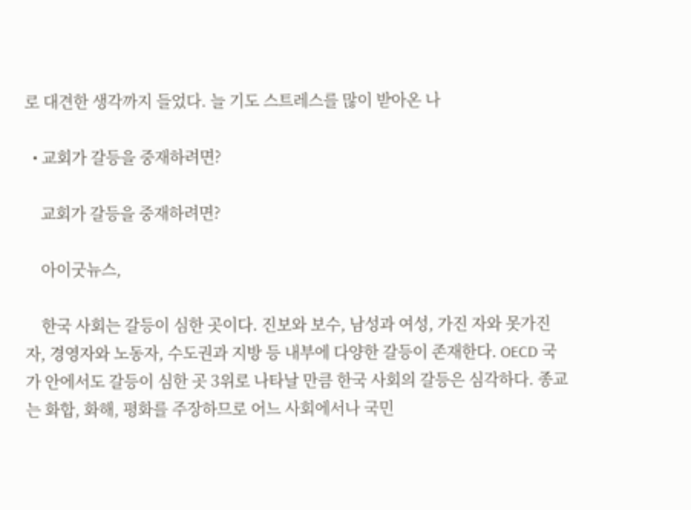로 대견한 생각까지 들었다. 늘 기도 스트레스를 많이 받아온 나

  • 교회가 갈등을 중재하려면?

    교회가 갈등을 중재하려면?

    아이굿뉴스,

    한국 사회는 갈등이 심한 곳이다. 진보와 보수, 남성과 여성, 가진 자와 못가진 자, 경영자와 노동자, 수도권과 지방 등 내부에 다양한 갈등이 존재한다. OECD 국가 안에서도 갈등이 심한 곳 3위로 나타날 만큼 한국 사회의 갈등은 심각하다. 종교는 화합, 화해, 평화를 주장하므로 어느 사회에서나 국민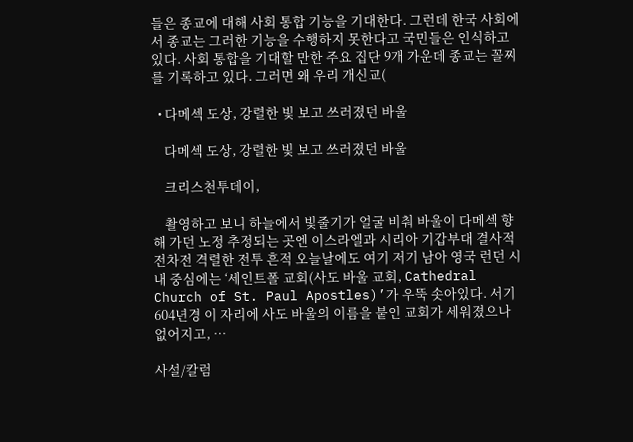들은 종교에 대해 사회 통합 기능을 기대한다. 그런데 한국 사회에서 종교는 그러한 기능을 수행하지 못한다고 국민들은 인식하고 있다. 사회 통합을 기대할 만한 주요 집단 9개 가운데 종교는 꼴찌를 기록하고 있다. 그러면 왜 우리 개신교(

  • 다메섹 도상, 강렬한 빛 보고 쓰러졌던 바울

    다메섹 도상, 강렬한 빛 보고 쓰러졌던 바울

    크리스천투데이,

    촬영하고 보니 하늘에서 빛줄기가 얼굴 비춰 바울이 다메섹 향해 가던 노정 추정되는 곳엔 이스라엘과 시리아 기갑부대 결사적 전차전 격렬한 전투 흔적 오늘날에도 여기 저기 남아 영국 런던 시내 중심에는 ‘세인트폴 교회(사도 바울 교회, Cathedral Church of St. Paul Apostles)’가 우뚝 솟아있다. 서기 604년경 이 자리에 사도 바울의 이름을 붙인 교회가 세워졌으나 없어지고, …

사설/칼럼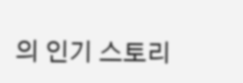의 인기 스토리